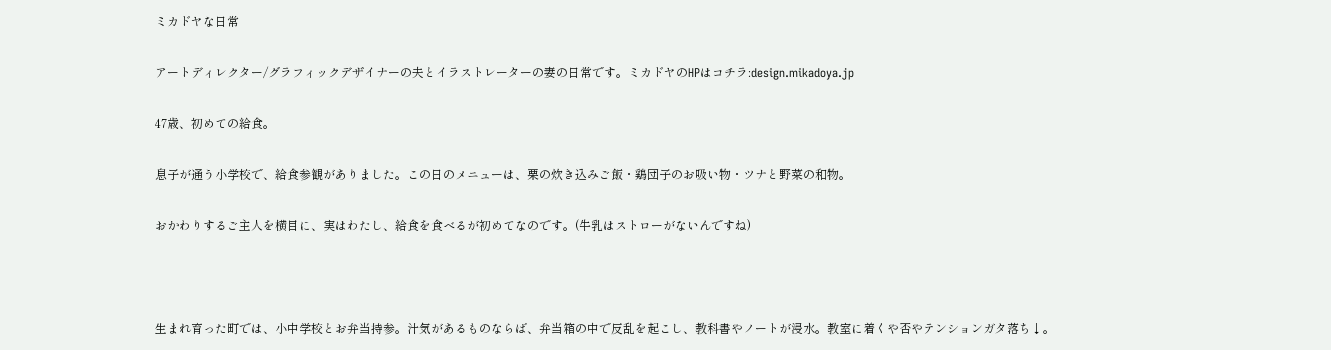ミカドヤな日常

アートディレクター/グラフィックデザイナーの夫とイラストレーターの妻の日常です。ミカドヤのHPはコチラ:design.mikadoya.jp

47歳、初めての給食。

息子が通う小学校で、給食参観がありました。この日のメニューは、栗の炊き込みご飯・鶏団子のお吸い物・ツナと野菜の和物。

おかわりするご主人を横目に、実はわたし、給食を食べるが初めてなのです。(牛乳はストローがないんですね)



生まれ育った町では、小中学校とお弁当持参。汁気があるものならば、弁当箱の中で反乱を起こし、教科書やノートが浸水。教室に着くや否やテンションガタ落ち↓。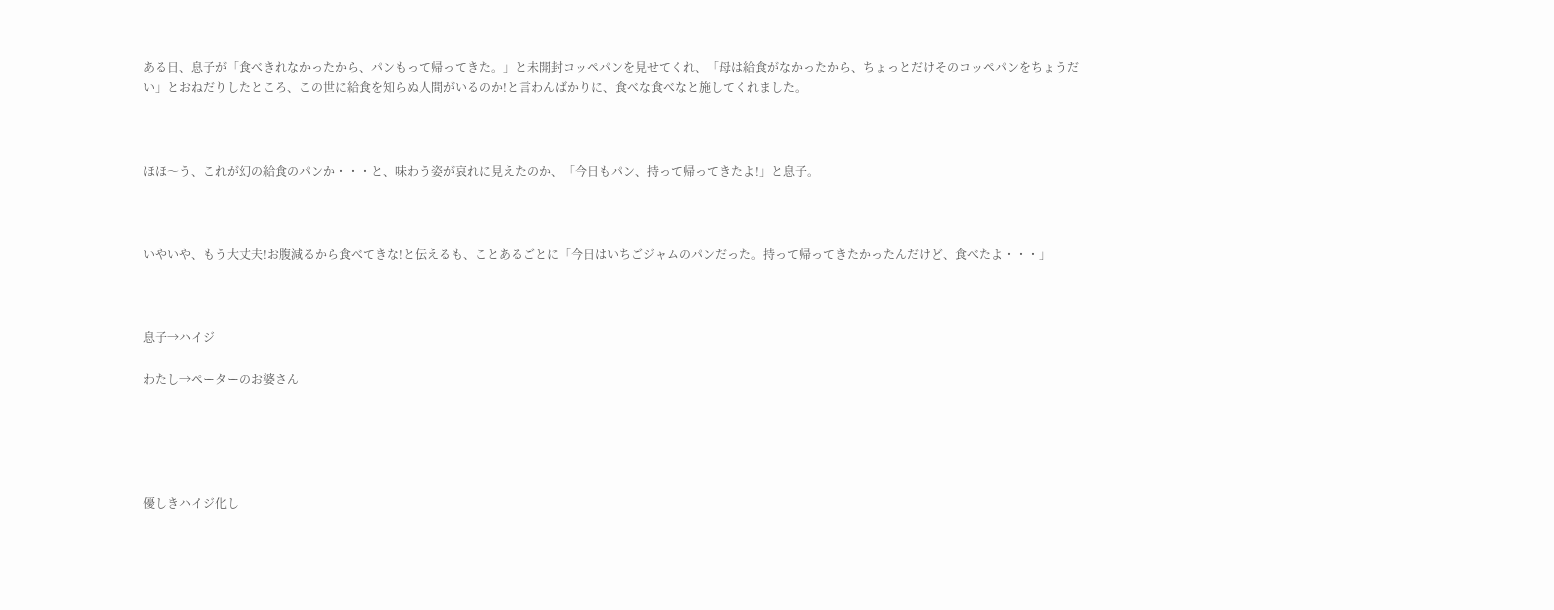ある日、息子が「食べきれなかったから、パンもって帰ってきた。」と未開封コッペパンを見せてくれ、「母は給食がなかったから、ちょっとだけそのコッペパンをちょうだい」とおねだりしたところ、この世に給食を知らぬ人間がいるのか!と言わんばかりに、食べな食べなと施してくれました。



ほほ〜う、これが幻の給食のパンか・・・と、味わう姿が哀れに見えたのか、「今日もパン、持って帰ってきたよ!」と息子。



いやいや、もう大丈夫!お腹減るから食べてきな!と伝えるも、ことあるごとに「今日はいちごジャムのパンだった。持って帰ってきたかったんだけど、食べたよ・・・」



息子→ハイジ

わたし→ペーターのお婆さん





優しきハイジ化し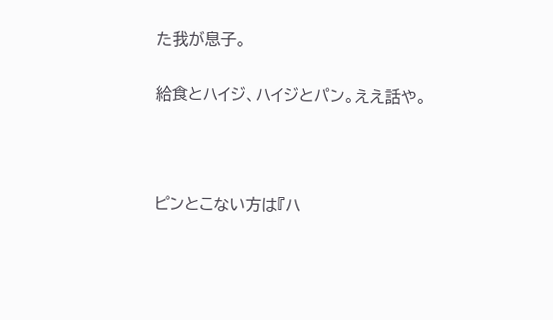た我が息子。

給食とハイジ、ハイジとパン。ええ話や。



ピンとこない方は『ハ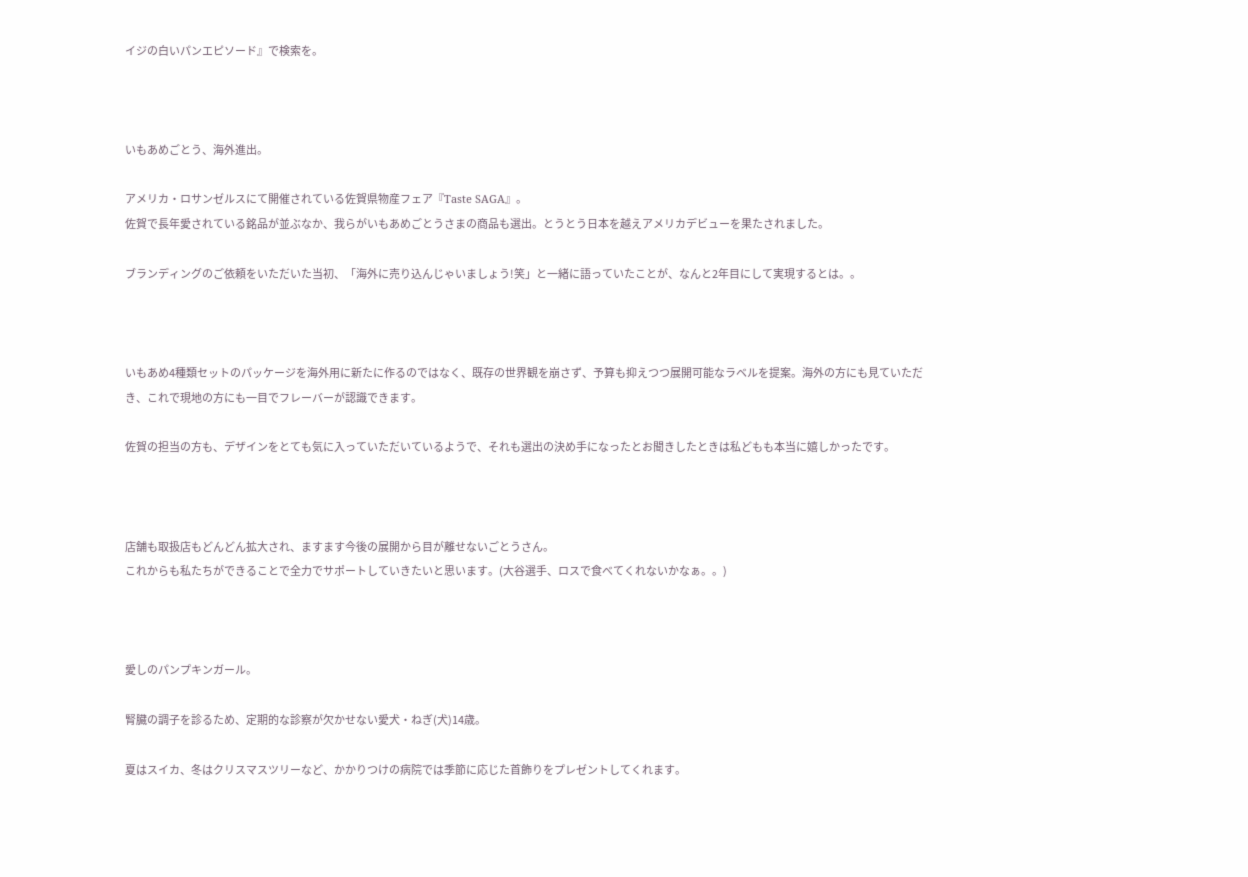イジの白いパンエピソード』で検索を。



いもあめごとう、海外進出。

アメリカ・ロサンゼルスにて開催されている佐賀県物産フェア『Taste SAGA』。
佐賀で長年愛されている銘品が並ぶなか、我らがいもあめごとうさまの商品も選出。とうとう日本を越えアメリカデビューを果たされました。

ブランディングのご依頼をいただいた当初、「海外に売り込んじゃいましょう!笑」と一緒に語っていたことが、なんと2年目にして実現するとは。。



いもあめ4種類セットのパッケージを海外用に新たに作るのではなく、既存の世界観を崩さず、予算も抑えつつ展開可能なラベルを提案。海外の方にも見ていただき、これで現地の方にも一目でフレーバーが認識できます。

佐賀の担当の方も、デザインをとても気に入っていただいているようで、それも選出の決め手になったとお聞きしたときは私どもも本当に嬉しかったです。



店舗も取扱店もどんどん拡大され、ますます今後の展開から目が離せないごとうさん。
これからも私たちができることで全力でサポートしていきたいと思います。(大谷選手、ロスで食べてくれないかなぁ。。)



愛しのパンプキンガール。

腎臓の調子を診るため、定期的な診察が欠かせない愛犬・ねぎ(犬)14歳。

夏はスイカ、冬はクリスマスツリーなど、かかりつけの病院では季節に応じた首飾りをプレゼントしてくれます。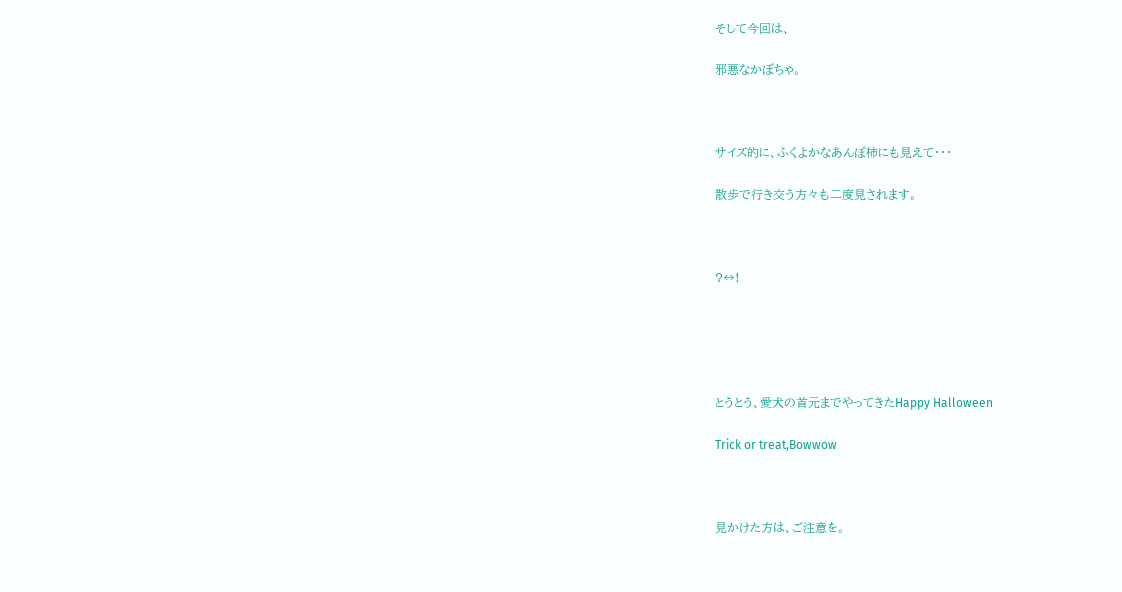そして今回は、

邪悪なかぼちゃ。



サイズ的に、ふくよかなあんぽ柿にも見えて・・・

散歩で行き交う方々も二度見されます。



?↔!





とうとう、愛犬の首元までやってきたHappy Halloween

Trick or treat,Bowwow



見かけた方は、ご注意を。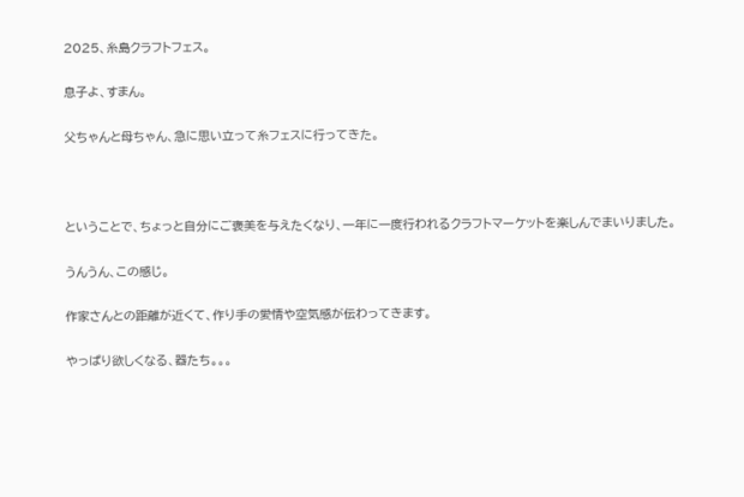2025、糸島クラフトフェス。

息子よ、すまん。

父ちゃんと母ちゃん、急に思い立って糸フェスに行ってきた。



ということで、ちょっと自分にご褒美を与えたくなり、一年に一度行われるクラフトマーケットを楽しんでまいりました。

うんうん、この感じ。

作家さんとの距離が近くて、作り手の愛情や空気感が伝わってきます。

やっぱり欲しくなる、器たち。。。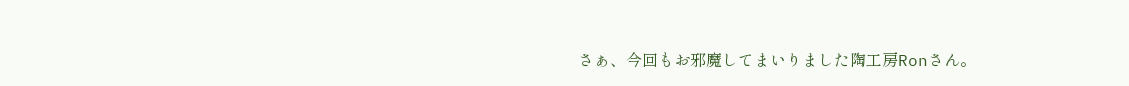さぁ、今回もお邪魔してまいりました陶工房Ronさん。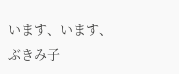います、います、ぶきみ子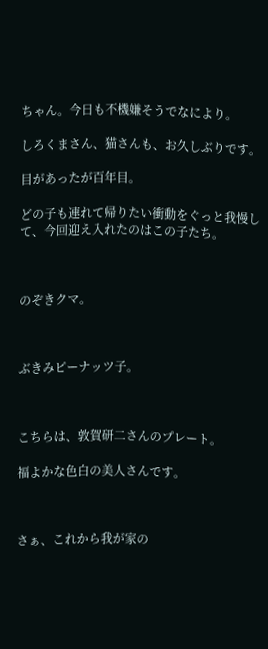ちゃん。今日も不機嫌そうでなにより。

しろくまさん、猫さんも、お久しぶりです。

目があったが百年目。

どの子も連れて帰りたい衝動をぐっと我慢して、今回迎え入れたのはこの子たち。



のぞきクマ。



ぶきみピーナッツ子。



こちらは、敦賀研二さんのプレート。

福よかな色白の美人さんです。



さぁ、これから我が家の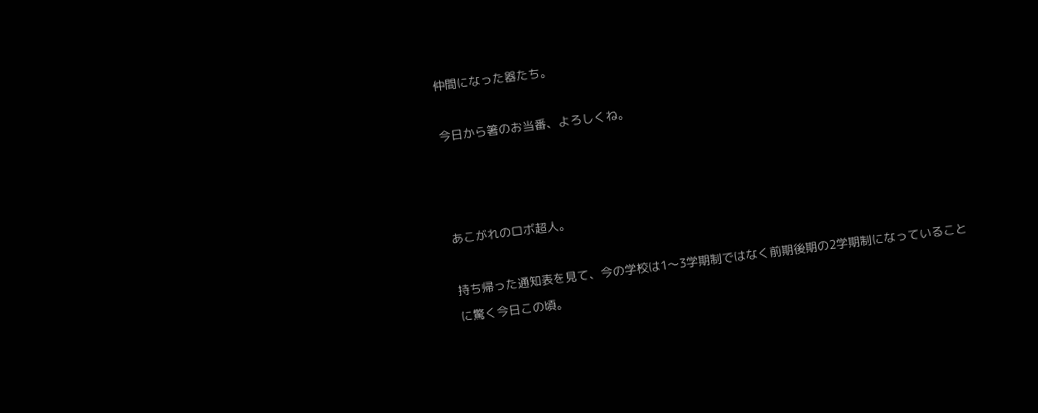仲間になった器たち。

今日から箸のお当番、よろしくね。



あこがれのロボ超人。

持ち帰った通知表を見て、今の学校は1〜3学期制ではなく前期後期の2学期制になっていることに驚く今日この頃。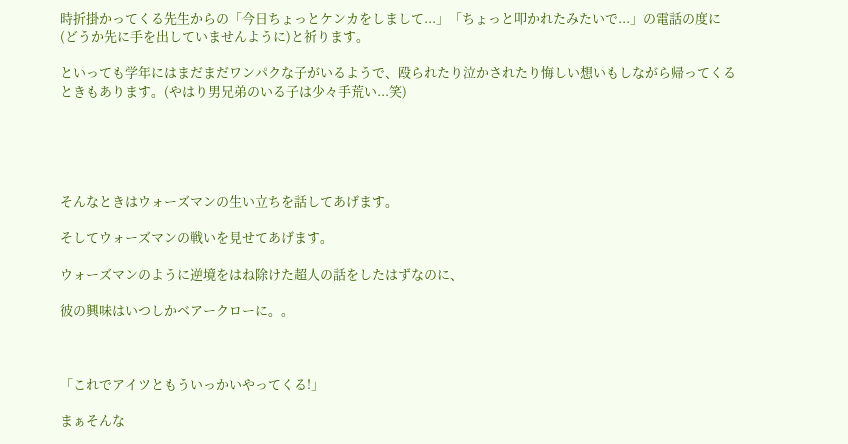時折掛かってくる先生からの「今日ちょっとケンカをしまして...」「ちょっと叩かれたみたいで...」の電話の度に(どうか先に手を出していませんように)と祈ります。

といっても学年にはまだまだワンパクな子がいるようで、殴られたり泣かされたり悔しい想いもしながら帰ってくるときもあります。(やはり男兄弟のいる子は少々手荒い...笑)





そんなときはウォーズマンの生い立ちを話してあげます。

そしてウォーズマンの戦いを見せてあげます。

ウォーズマンのように逆境をはね除けた超人の話をしたはずなのに、

彼の興味はいつしかベアークローに。。



「これでアイツともういっかいやってくる!」

まぁそんな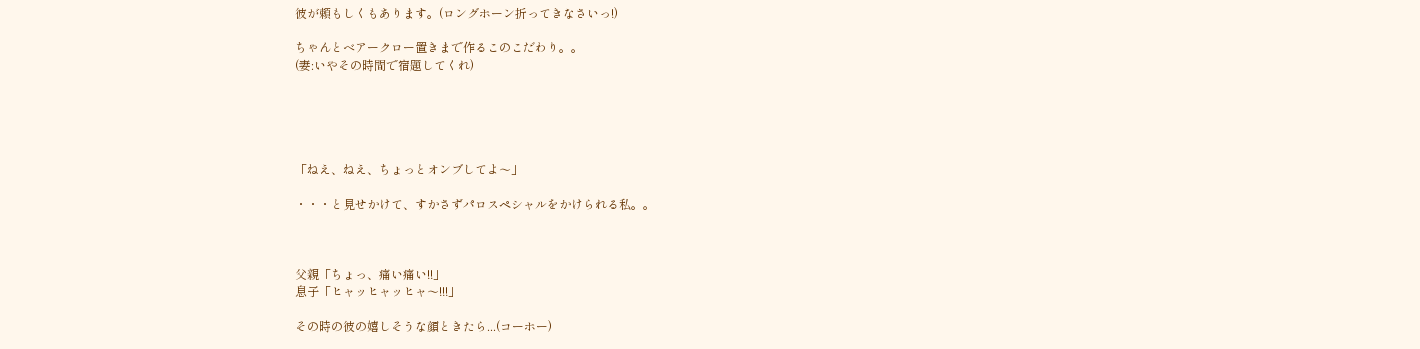彼が頼もしくもあります。(ロングホーン折ってきなさいっ!)

ちゃんとベアークロー置きまで作るこのこだわり。。
(妻:いやその時間で宿題してくれ)





「ねえ、ねえ、ちょっとオンブしてよ〜」

・・・と見せかけて、すかさずパロスペシャルをかけられる私。。



父親「ちょっ、痛い痛い!!」
息子「ヒャッヒャッヒャ〜!!!」

その時の彼の嬉しそうな顔ときたら...(コーホー)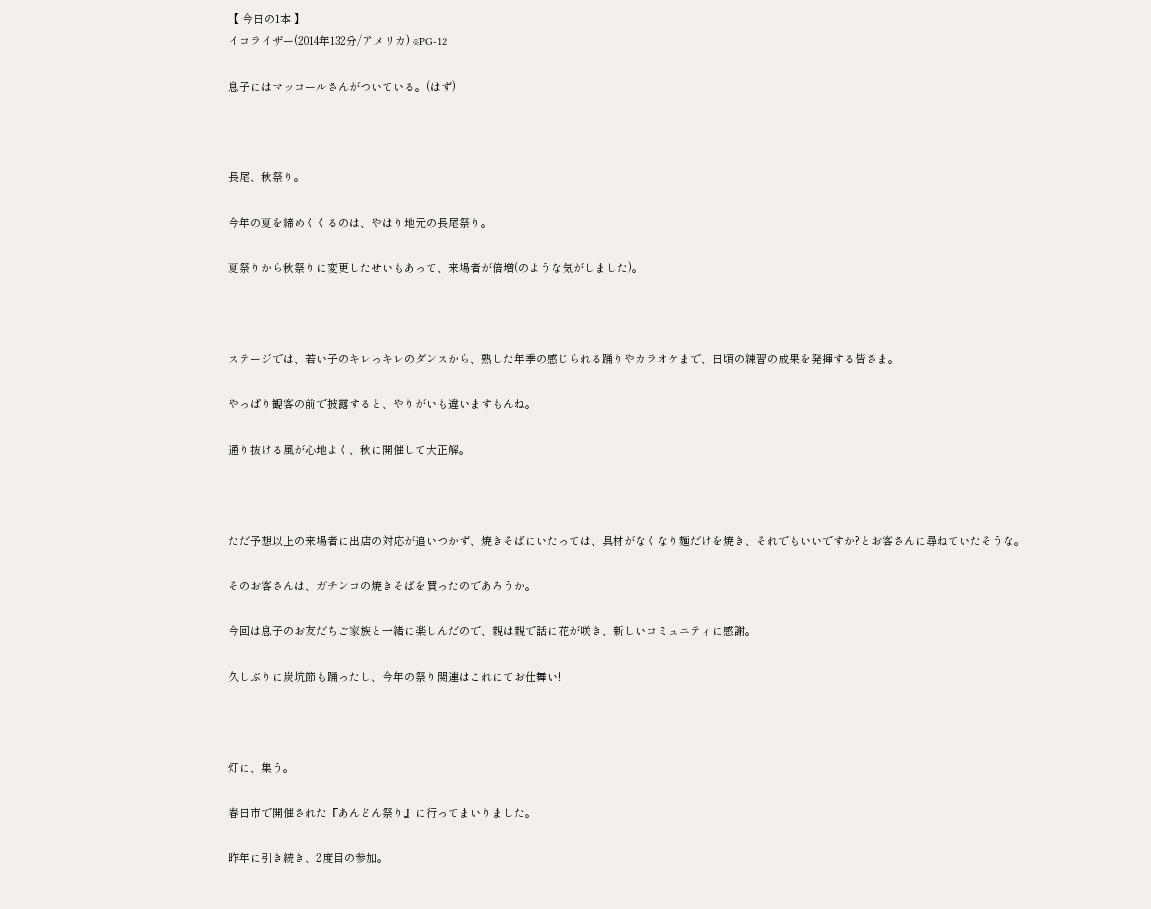【 今日の1本 】
イコライザー(2014年132分/アメリカ) ※PG-12

息子にはマッコールさんがついている。(はず)



長尾、秋祭り。

今年の夏を締めくくるのは、やはり地元の長尾祭り。

夏祭りから秋祭りに変更したせいもあって、来場者が倍増(のような気がしました)。



ステージでは、若い子のキレっキレのダンスから、熟した年季の感じられる踊りやカラオケまで、日頃の練習の成果を発揮する皆さま。

やっぱり観客の前で披露すると、やりがいも違いますもんね。

通り抜ける風が心地よく、秋に開催して大正解。



ただ予想以上の来場者に出店の対応が追いつかず、焼きそばにいたっては、具材がなくなり麺だけを焼き、それでもいいですか?とお客さんに尋ねていたそうな。

そのお客さんは、ガチンコの焼きそばを買ったのであろうか。

今回は息子のお友だちご家族と一緒に楽しんだので、親は親で話に花が咲き、新しいコミュニティに感謝。

久しぶりに炭坑節も踊ったし、今年の祭り関連はこれにてお仕舞い!



灯に、集う。

春日市で開催された『あんどん祭り』に行ってまいりました。

昨年に引き続き、2度目の参加。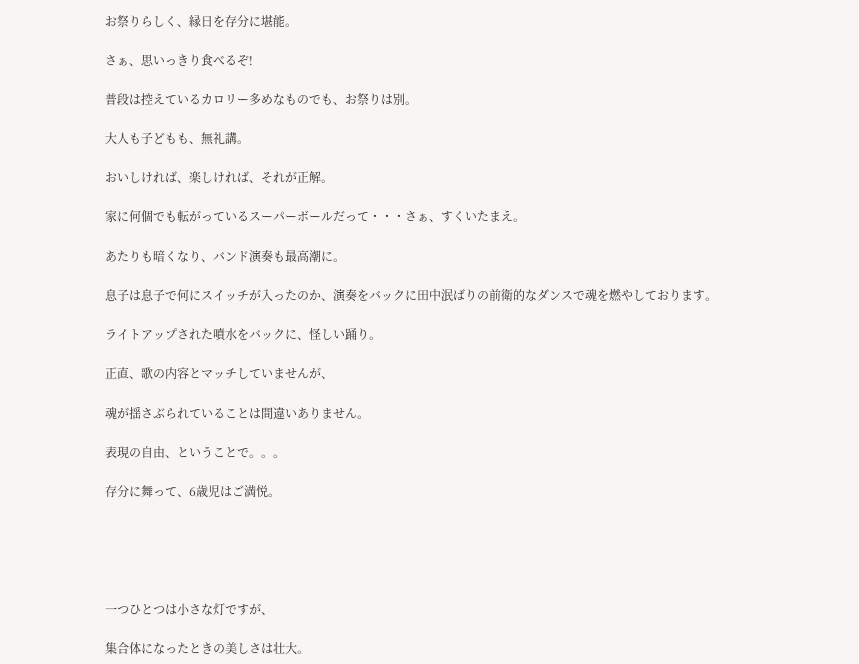お祭りらしく、縁日を存分に堪能。

さぁ、思いっきり食べるぞ!

普段は控えているカロリー多めなものでも、お祭りは別。

大人も子どもも、無礼講。

おいしければ、楽しければ、それが正解。

家に何個でも転がっているスーパーボールだって・・・さぁ、すくいたまえ。

あたりも暗くなり、バンド演奏も最高潮に。

息子は息子で何にスイッチが入ったのか、演奏をバックに田中泯ばりの前衛的なダンスで魂を燃やしております。

ライトアップされた噴水をバックに、怪しい踊り。

正直、歌の内容とマッチしていませんが、

魂が揺さぶられていることは間違いありません。

表現の自由、ということで。。。

存分に舞って、6歳児はご満悦。





一つひとつは小さな灯ですが、

集合体になったときの美しさは壮大。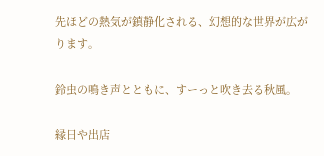先ほどの熱気が鎮静化される、幻想的な世界が広がります。

鈴虫の鳴き声とともに、すーっと吹き去る秋風。

縁日や出店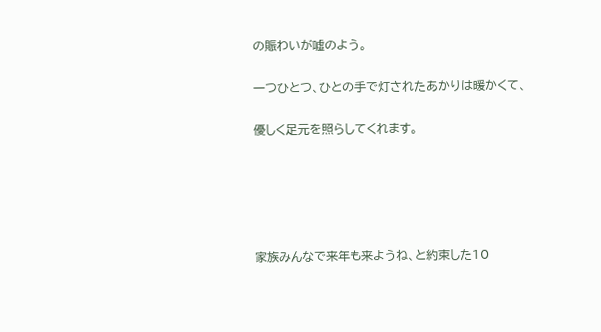の賑わいが嘘のよう。

一つひとつ、ひとの手で灯されたあかりは暖かくて、

優しく足元を照らしてくれます。





家族みんなで来年も来ようね、と約束した10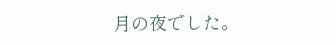月の夜でした。